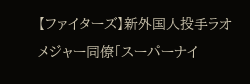【ファイターズ】新外国人投手ラオ メジャー同僚「スーパーナイ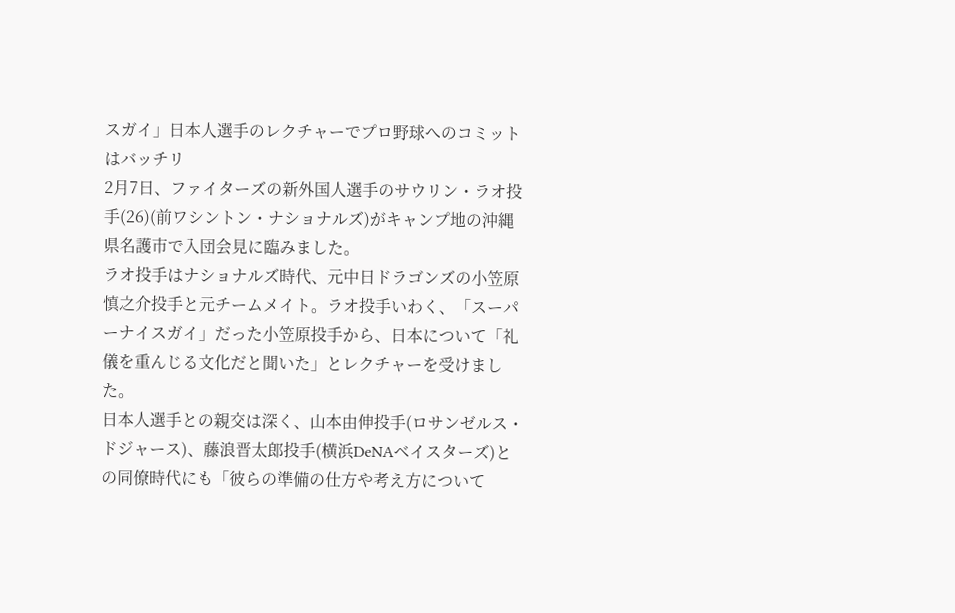スガイ」日本人選手のレクチャーでプロ野球へのコミットはバッチリ
2月7日、ファイターズの新外国人選手のサウリン・ラオ投手(26)(前ワシントン・ナショナルズ)がキャンプ地の沖縄県名護市で入団会見に臨みました。
ラオ投手はナショナルズ時代、元中日ドラゴンズの小笠原慎之介投手と元チームメイト。ラオ投手いわく、「スーパーナイスガイ」だった小笠原投手から、日本について「礼儀を重んじる文化だと聞いた」とレクチャーを受けました。
日本人選手との親交は深く、山本由伸投手(ロサンゼルス・ドジャース)、藤浪晋太郎投手(横浜DeNAベイスターズ)との同僚時代にも「彼らの準備の仕方や考え方について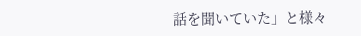話を聞いていた」と様々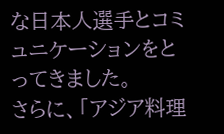な日本人選手とコミュニケーションをとってきました。
さらに、「アジア料理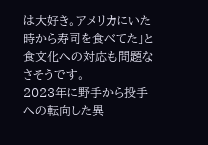は大好き。アメリカにいた時から寿司を食べてた」と食文化への対応も問題なさそうです。
2023年に野手から投手への転向した異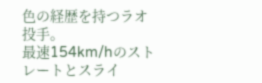色の経歴を持つラオ投手。
最速154km/hのストレートとスライ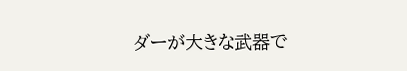ダーが大きな武器で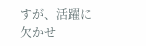すが、活躍に欠かせ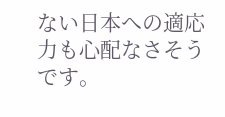ない日本への適応力も心配なさそうです。